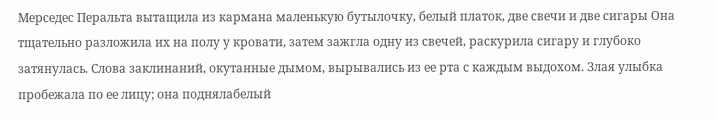Мерседес Перальта вытащила из кармана маленькую бутылочку, белый платок, две свечи и две сигары Она тщательно разложила их на полу у кровати, затем зажгла одну из свечей, раскурила сигару и глубоко затянулась. Слова заклинаний, окутанные дымом, вырывались из ее рта с каждым выдохом. Злая улыбка пробежала по ее лицу; она поднялабелый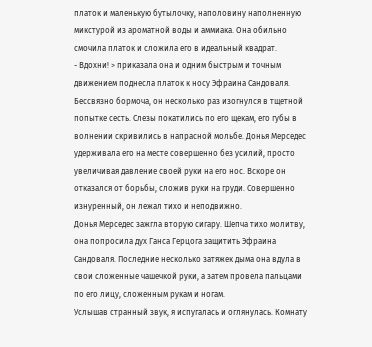платок и маленькую бутылочку, наполовину наполненную микстурой из ароматной воды и аммиака. Она обильно смочила платок и сложила его в идеальный квадрат.
- Вдохни! > приказала она и одним быстрым и точным движением поднесла платок к носу Эфраина Сандоваля.
Бессвязно бормоча, он несколько раз изогнулся в тщетной попытке сесть. Слезы покатились по его щекам, его губы в волнении скривились в напрасной мольбе. Донья Мерседес удерживала его на месте совершенно без усилий, просто увеличивая давление своей руки на его нос. Вскоре он отказался от борьбы, сложив руки на груди. Совершенно изнуренный, он лежал тихо и неподвижно.
Донья Мерседес зажгла вторую сигару. Шепча тихо молитву, она попросила дух Ганса Герцога защитить Эфраина Сандоваля. Последние несколько затяжек дыма она вдула в свои сложенные чашечкой руки, а затем провела пальцами по его лицу, сложенным рукам и ногам.
Услышав странный звук, я испугалась и оглянулась. Комнату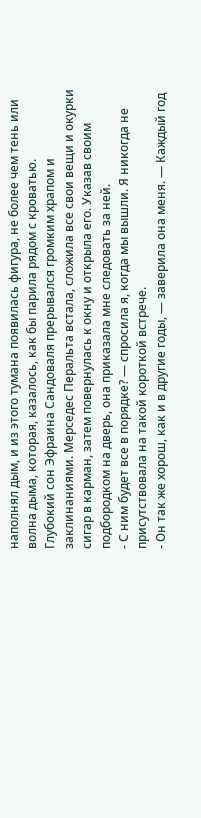наполнял дым, и из этого тумана появилась фигура, не более чем тень или волна дыма, которая, казалось, как бы парила рядом с кроватью.
Глубокий сон Эфраина Сандоваля прерывался громким храпом и заклинаниями. Мерседес Перальта встала, сложила все свои вещи и окурки сигар в карман, затем повернулась к окну и открыла его. Указав своим подбородком на дверь, она приказала мне следовать за ней.
- С ним будет все в порядке? — спросила я, когда мы вышли. Я никогда не присутствовала на такой короткой встрече.
- Он так же хорош, как и в другие годы, — заверила она меня. — Каждый год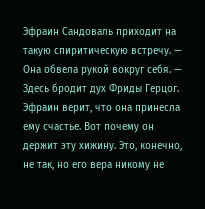Эфраин Сандоваль приходит на такую спиритическую встречу. — Она обвела рукой вокруг себя. — Здесь бродит дух Фриды Герцог. Эфраин верит, что она принесла ему счастье. Вот почему он держит эту хижину. Это, конечно, не так, но его вера никому не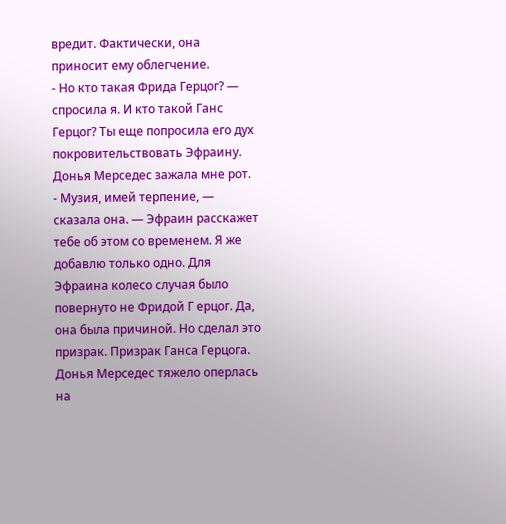вредит. Фактически, она приносит ему облегчение.
- Но кто такая Фрида Герцог? — спросила я. И кто такой Ганс Герцог? Ты еще попросила его дух покровительствовать Эфраину.
Донья Мерседес зажала мне рот.
- Музия, имей терпение, — сказала она. — Эфраин расскажет тебе об этом со временем. Я же добавлю только одно. Для Эфраина колесо случая было повернуто не Фридой Г ерцог. Да, она была причиной. Но сделал это призрак. Призрак Ганса Герцога.
Донья Мерседес тяжело оперлась на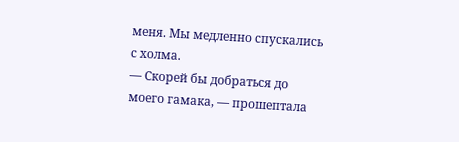меня. Мы медленно спускались с холма.
— Скорей бы добраться до моего гамака, — прошептала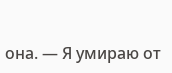она. — Я умираю от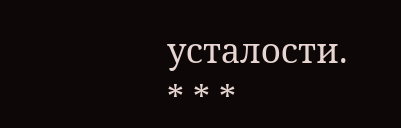усталости.
* * *